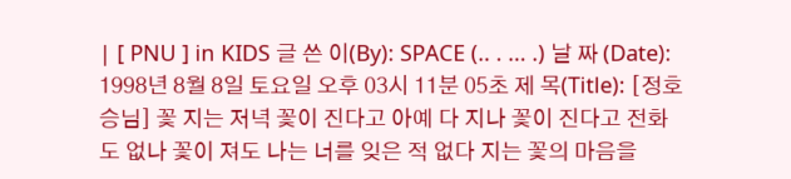| [ PNU ] in KIDS 글 쓴 이(By): SPACE (.. . ... .) 날 짜 (Date): 1998년 8월 8일 토요일 오후 03시 11분 05초 제 목(Title): [정호승님] 꽃 지는 저녁 꽃이 진다고 아예 다 지나 꽃이 진다고 전화도 없나 꽃이 져도 나는 너를 잊은 적 없다 지는 꽃의 마음을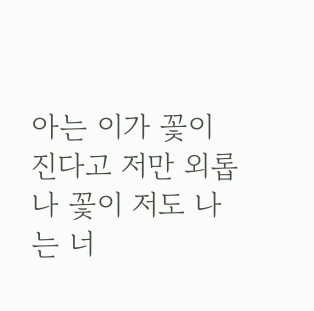아는 이가 꽃이 진다고 저만 외롭나 꽃이 저도 나는 너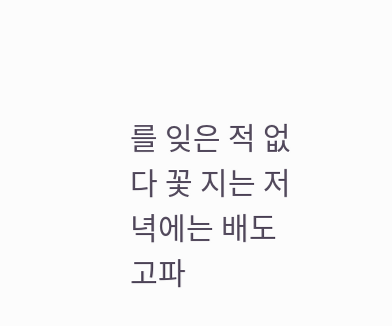를 잊은 적 없다 꽃 지는 저녁에는 배도 고파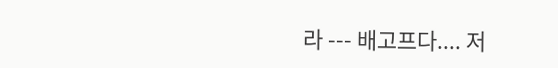라 --- 배고프다.... 저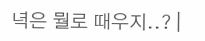녁은 뭘로 때우지..? |